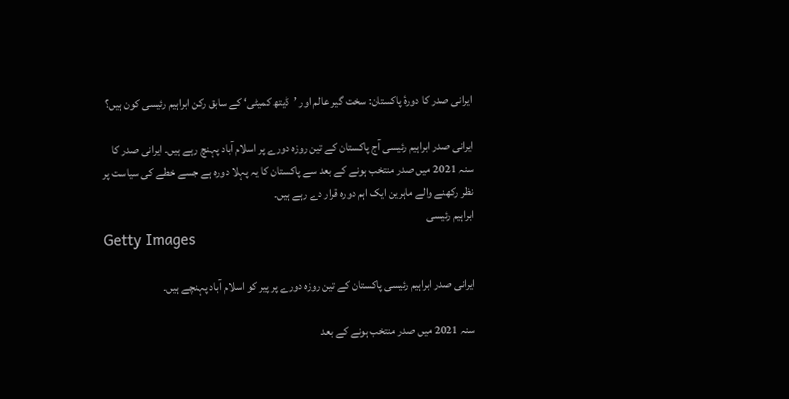ایرانی صدر کا دورۂ پاکستان: سخت گیر عالم اور ’ڈیتھ کمیٹی‘ کے سابق رکن ابراہیم رئیسی کون ہیں؟

ایرانی صدر ابراہیم رئیسی آج پاکستان کے تین روزہ دورے پر اسلام آباد پہنچ رہے ہیں۔ ایرانی صدر کا سنہ 2021 میں صدر منتخب ہونے کے بعد سے پاکستان کا یہ پہلا دورہ ہے جسے خطے کی سیاست پر نظر رکھنے والے ماہرین ایک اہم دورہ قرار دے رہے ہیں۔
ابراہیم رئیسی
Getty Images

ایرانی صدر ابراہیم رئیسی پاکستان کے تین روزہ دورے پر پیر کو اسلام آباد پہنچے ہیں۔

سنہ 2021 میں صدر منتخب ہونے کے بعد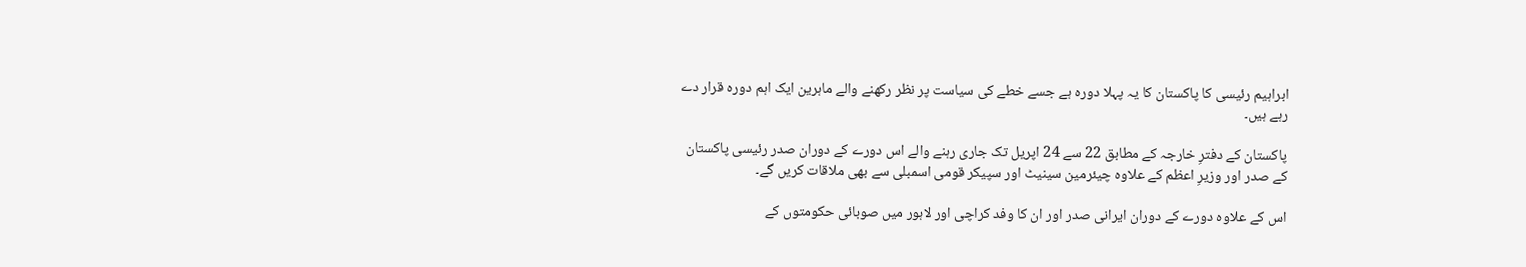ابراہیم رئیسی کا پاکستان کا یہ پہلا دورہ ہے جسے خطے کی سیاست پر نظر رکھنے والے ماہرین ایک اہم دورہ قرار دے رہے ہیں۔

پاکستان کے دفترِ خارجہ کے مطابق 22 سے 24 اپریل تک جاری رہنے والے اس دورے کے دوران صدر رئیسی پاکستان کے صدر اور وزیرِ اعظم کے علاوہ چیئرمین سینیٹ اور سپیکر قومی اسمبلی سے بھی ملاقات کریں گے۔

اس کے علاوہ دورے کے دوران ایرانی صدر اور ان کا وفد کراچی اور لاہور میں صوبائی حکومتوں کے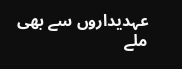عہدیداروں سے بھی ملے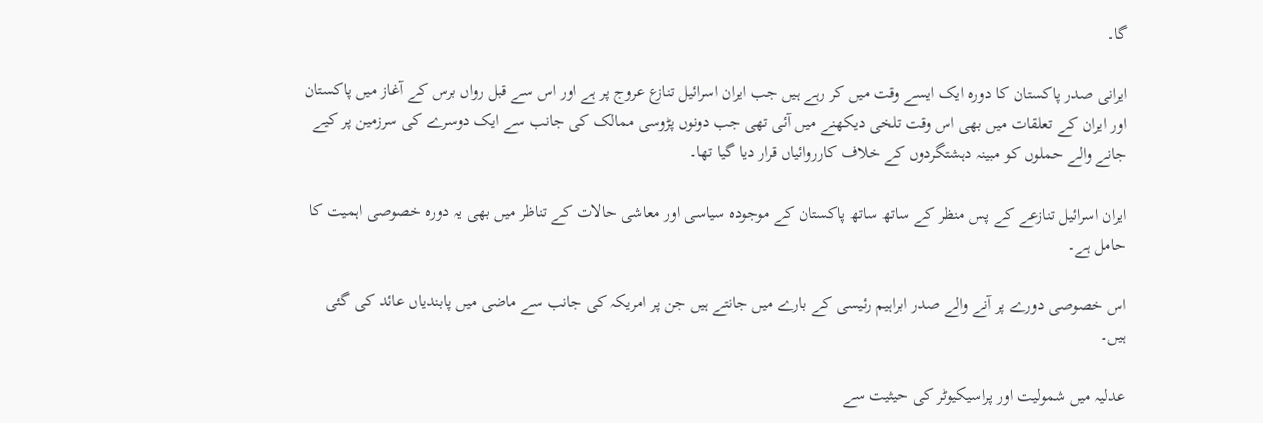گا۔

ایرانی صدر پاکستان کا دورہ ایک ایسے وقت میں کر رہے ہیں جب ایران اسرائیل تنازع عروج پر ہے اور اس سے قبل رواں برس کے آغاز میں پاکستان اور ایران کے تعلقات میں بھی اس وقت تلخی دیکھنے میں آئی تھی جب دونوں پڑوسی ممالک کی جانب سے ایک دوسرے کی سرزمین پر کیے جانے والے حملوں کو مبینہ دہشتگردوں کے خلاف کارروائیاں قرار دیا گیا تھا۔

ایران اسرائیل تنازعے کے پس منظر کے ساتھ ساتھ پاکستان کے موجودہ سیاسی اور معاشی حالات کے تناظر میں بھی یہ دورہ خصوصی اہمیت کا حامل ہے۔

اس خصوصی دورے پر آنے والے صدر ابراہیم رئیسی کے بارے میں جانتے ہیں جن پر امریکہ کی جانب سے ماضی میں پابندیاں عائد کی گئی ہیں۔

عدلیہ میں شمولیت اور پراسیکیوٹر کی حیثیت سے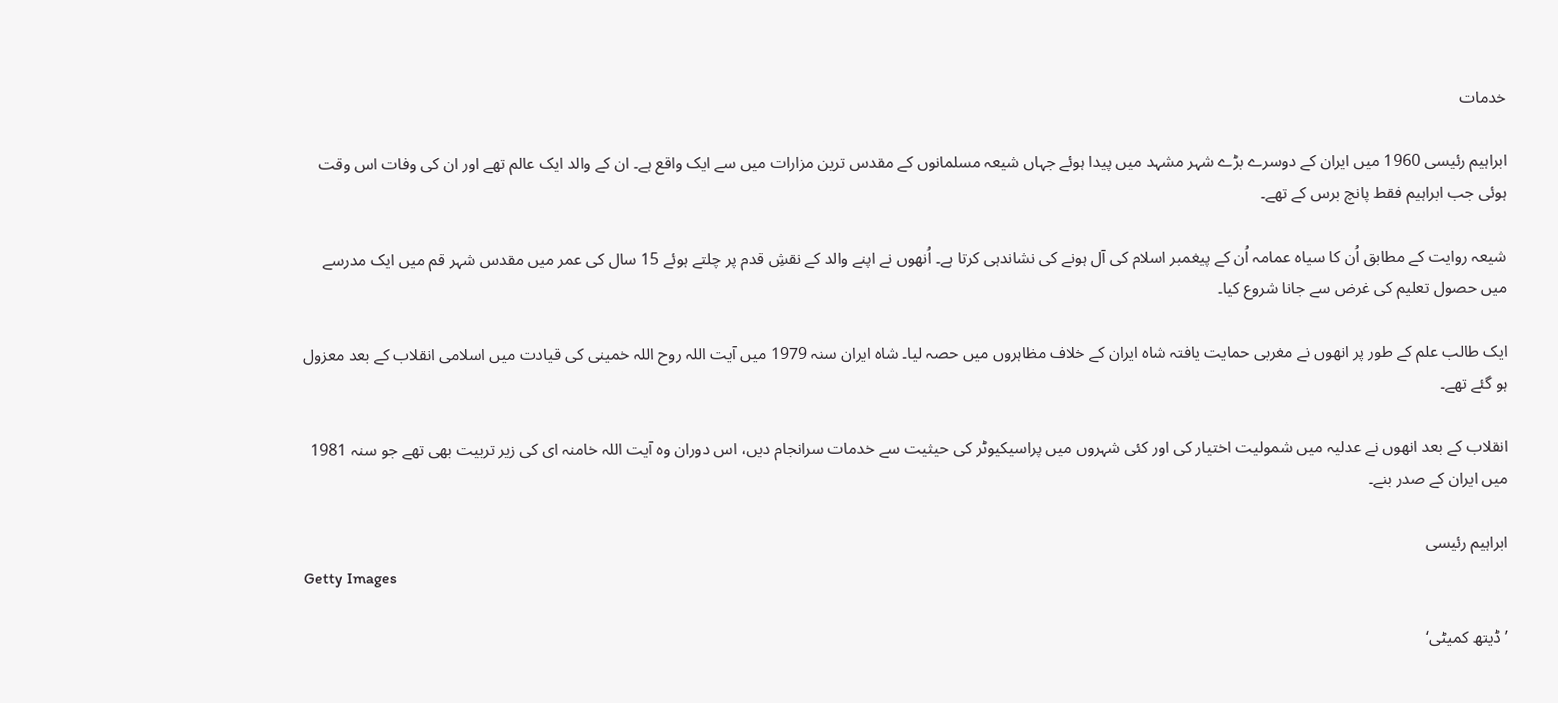خدمات

ابراہیم رئیسی 1960 میں ایران کے دوسرے بڑے شہر مشہد میں پیدا ہوئے جہاں شیعہ مسلمانوں کے مقدس ترین مزارات میں سے ایک واقع ہے۔ ان کے والد ایک عالم تھے اور ان کی وفات اس وقت ہوئی جب ابراہیم فقط پانچ برس کے تھے۔

شیعہ روایت کے مطابق اُن کا سیاہ عمامہ اُن کے پیغمبر اسلام کی آل ہونے کی نشاندہی کرتا ہے۔ اُنھوں نے اپنے والد کے نقشِ قدم پر چلتے ہوئے 15 سال کی عمر میں مقدس شہر قم میں ایک مدرسے میں حصول تعلیم کی غرض سے جانا شروع کیا۔

ایک طالب علم کے طور پر انھوں نے مغربی حمایت یافتہ شاہ ایران کے خلاف مظاہروں میں حصہ لیا۔ شاہ ایران سنہ 1979 میں آیت اللہ روح اللہ خمینی کی قیادت میں اسلامی انقلاب کے بعد معزول ہو گئے تھے۔

انقلاب کے بعد انھوں نے عدلیہ میں شمولیت اختیار کی اور کئی شہروں میں پراسیکیوٹر کی حیثیت سے خدمات سرانجام دیں، اس دوران وہ آیت اللہ خامنہ ای کی زیر تربیت بھی تھے جو سنہ 1981 میں ایران کے صدر بنے۔

ابراہیم رئیسی
Getty Images

’ڈیتھ کمیٹی‘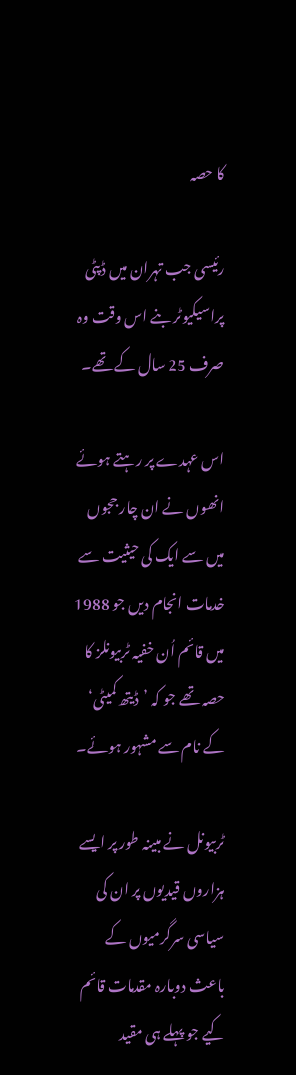کا حصہ

رئیسی جب تہران میں ڈپٹی پراسیکیوٹر بنے اس وقت وہ صرف 25 سال کے تھے۔

اس عہدے پر رہتے ہوئے انھوں نے ان چار ججوں میں سے ایک کی حیثیت سے خدمات انجام دیں جو 1988 میں قائم اُن خفیہ ٹربیونلز کا حصہ تھے جو کہ ’ڈیتھ کمیٹی‘ کے نام سے مشہور ہوئے۔

ٹربیونل نے مبینہ طور پر ایسے ہزاروں قیدیوں پر ان کی سیاسی سرگرمیوں کے باعث دوبارہ مقدمات قائم کیے جو پہلے ہی مقید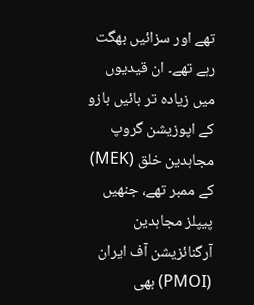تھے اور سزائیں بھگت رہے تھے۔ ان قیدیوں میں زیادہ تر بائیں بازو کے اپوزیشن گروپ مجاہدین خلق (MEK) کے ممبر تھے، جنھیں پیپلز مجاہدین آرگنائزیشن آف ایران (PMOI) بھی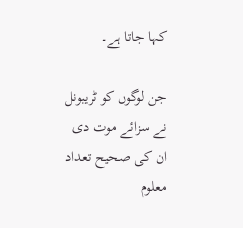کہا جاتا ہے۔

جن لوگوں کو ٹریبونل نے سزائے موت دی ان کی صحیح تعداد معلوم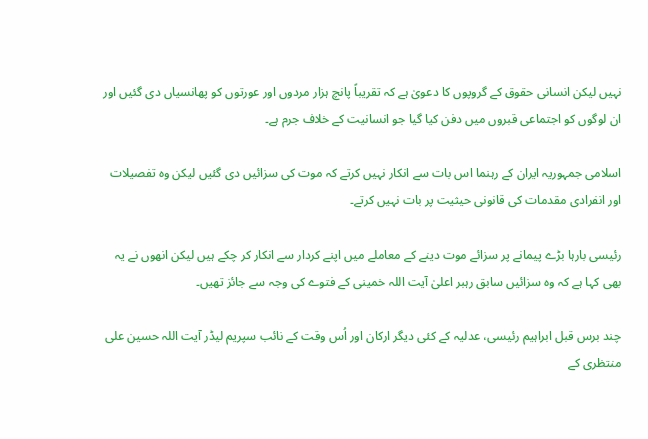نہیں لیکن انسانی حقوق کے گروپوں کا دعویٰ ہے کہ تقریباً پانچ ہزار مردوں اور عورتوں کو پھانسیاں دی گئیں اور ان لوگوں کو اجتماعی قبروں میں دفن کیا گیا جو انسانیت کے خلاف جرم ہے۔

اسلامی جمہوریہ ایران کے رہنما اس بات سے انکار نہیں کرتے کہ موت کی سزائیں دی گئیں لیکن وہ تفصیلات اور انفرادی مقدمات کی قانونی حیثیت پر بات نہیں کرتے۔

رئیسی بارہا بڑے پیمانے پر سزائے موت دینے کے معاملے میں اپنے کردار سے انکار کر چکے ہیں لیکن انھوں نے یہ بھی کہا ہے کہ وہ سزائیں سابق رہبر اعلیٰ آیت اللہ خمینی کے فتوے کی وجہ سے جائز تھیں۔

چند برس قبل ابراہیم رئیسی، عدلیہ کے کئی دیگر ارکان اور اُس وقت کے نائب سپریم لیڈر آیت اللہ حسین علی منتظری کے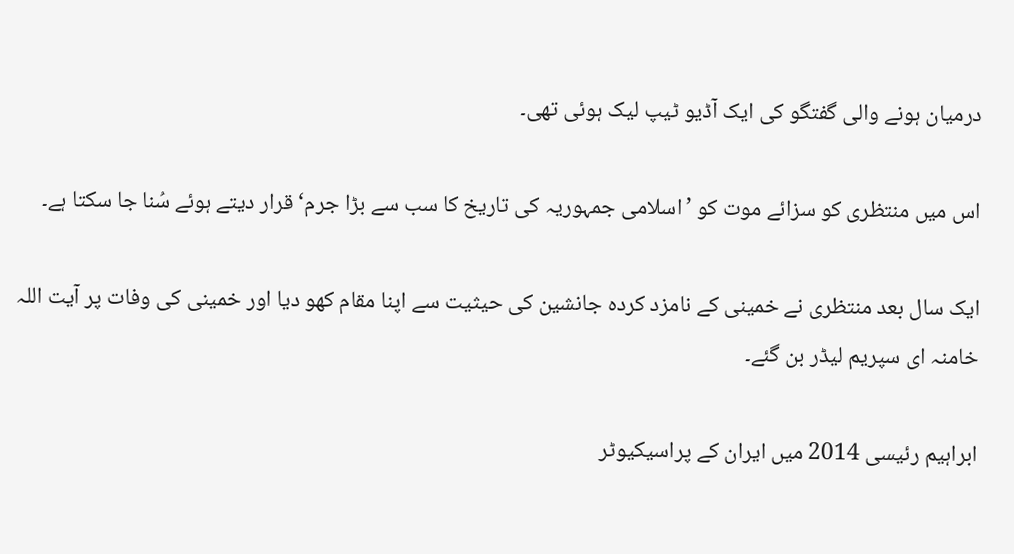درمیان ہونے والی گفتگو کی ایک آڈیو ٹیپ لیک ہوئی تھی۔

اس میں منتظری کو سزائے موت کو ’اسلامی جمہوریہ کی تاریخ کا سب سے بڑا جرم‘ قرار دیتے ہوئے سُنا جا سکتا ہے۔

ایک سال بعد منتظری نے خمینی کے نامزد کردہ جانشین کی حیثیت سے اپنا مقام کھو دیا اور خمینی کی وفات پر آیت اللہ خامنہ ای سپریم لیڈر بن گئے۔

ابراہیم رئیسی 2014 میں ایران کے پراسیکیوٹر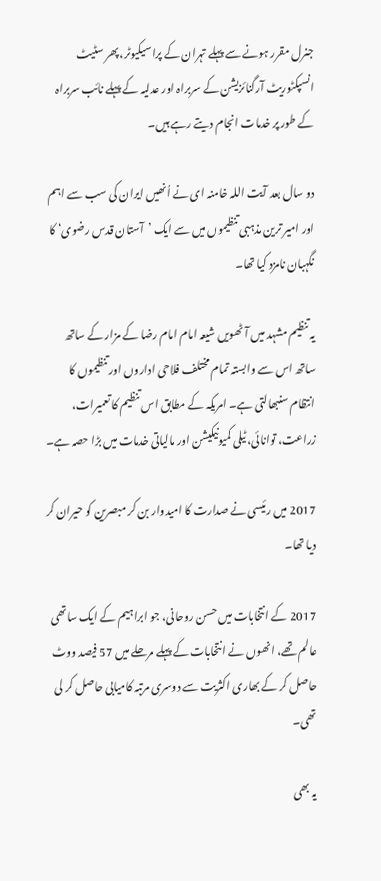جنرل مقرر ہونے سے پہلے تہران کے پراسیکیوٹر، پھر سٹیٹ انسپکٹوریٹ آرگنائزیشن کے سربراہ اور عدلیہ کے پہلے نائب سربراہ کے طور پر خدمات انجام دیتے رہے ہیں۔

دو سال بعد آیت اللہ خامنہ ای نے اُنھیں ایران کی سب سے اہم اور امیر ترین مذہبی تنظیموں میں سے ایک ’آستان قدس رضوی‘ کا نگہبان نامزد کیا تھا۔

یہ تنظیم مشہد میں آٹھویں شیعہ امام امام رضا کے مزار کے ساتھ ساتھ اس سے وابستہ تمام مختلف فلاحی اداروں اور تنظیموں کا انتظام سنبھالتی ہے۔ امریکہ کے مطابق اس تنظیم کا تعمیرات، زراعت، توانائی، ٹیلی کمیونیکیشن اور مالیاتی خدمات میں بڑا حصہ ہے۔

2017 میں رئیسی نے صدارت کا امیدوار بن کر مبصرین کو حیران کر دیا تھا۔

2017 کے انتخابات میں حسن روحانی، جو ابراہیم کے ایک ساتھی عالم تھے، انھوں نے انتخابات کے پہلے مرحلے میں 57 فیصد ووٹ حاصل کر کے بھاری اکثریت سے دوسری مرتبہ کامیابی حاصل کر لی تھی۔

یہ بھی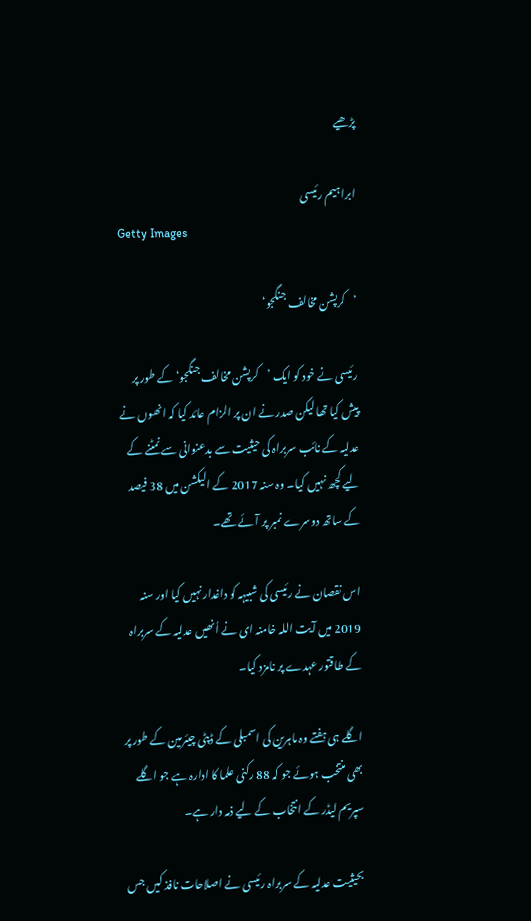پڑھیے

ابراہیم رئیسی
Getty Images

’کرپشن مخالف جنگجو‘

رئیسی نے خود کو ایک ’کرپشن مخالف جنگجو‘ کے طور پر پیش کیا تھا لیکن صدر نے ان پر الزام عائد کیا کہ انھوں نے عدلیہ کے نائب سربراہ کی حیثیت سے بدعنوانی سے نمٹنے کے لیے کچھ نہیں کیا۔ وہ سنہ 2017 کے الیکشن میں 38 فیصد کے ساتھ دوسرے نمبر پر آئے تھے۔

اس نقصان نے رئیسی کی شبیہہ کو داغدار نہیں کیا اور سنہ 2019 میں آیت اللہ خامنہ ای نے اُنھیں عدلیہ کے سربراہ کے طاقتور عہدے پر نامزد کیا۔

اگلے ہی ہفتے وہ ماہرین کی اسمبلی کے ڈپٹی چیئرمین کے طور پر بھی منتخب ہوئے جو کہ 88 رکنی علما کا ادارہ ہے جو اگلے سپریم لیڈر کے انتخاب کے لیے ذمہ دار ہے۔

بحیثیت عدلیہ کے سربراہ رئیسی نے اصلاحات نافذ کیں جس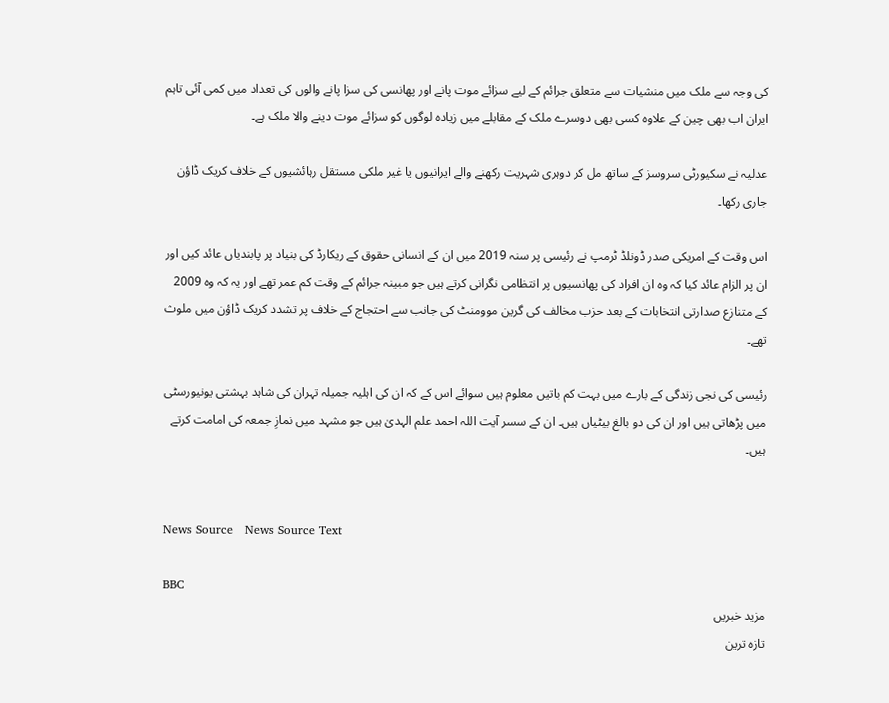کی وجہ سے ملک میں منشیات سے متعلق جرائم کے لیے سزائے موت پانے اور پھانسی کی سزا پانے والوں کی تعداد میں کمی آئی تاہم ایران اب بھی چین کے علاوہ کسی بھی دوسرے ملک کے مقابلے میں زیادہ لوگوں کو سزائے موت دینے والا ملک ہے۔

عدلیہ نے سکیورٹی سروسز کے ساتھ مل کر دوہری شہریت رکھنے والے ایرانیوں یا غیر ملکی مستقل رہائشیوں کے خلاف کریک ڈاؤن جاری رکھا۔

اس وقت کے امریکی صدر ڈونلڈ ٹرمپ نے رئیسی پر سنہ 2019 میں ان کے انسانی حقوق کے ریکارڈ کی بنیاد پر پابندیاں عائد کیں اور ان پر الزام عائد کیا کہ وہ ان افراد کی پھانسیوں پر انتظامی نگرانی کرتے ہیں جو مبینہ جرائم کے وقت کم عمر تھے اور یہ کہ وہ 2009 کے متنازع صدارتی انتخابات کے بعد حزب مخالف کی گرین موومنٹ کی جانب سے احتجاج کے خلاف پر تشدد کریک ڈاؤن میں ملوث تھے۔

رئیسی کی نجی زندگی کے بارے میں بہت کم باتیں معلوم ہیں سوائے اس کے کہ ان کی اہلیہ جمیلہ تہران کی شاہد بہشتی یونیورسٹی میں پڑھاتی ہیں اور ان کی دو بالغ بیٹیاں ہیں۔ ان کے سسر آیت اللہ احمد علم الہدیٰ ہیں جو مشہد میں نمازِ جمعہ کی امامت کرتے ہیں۔


News Source   News Source Text

BBC
مزید خبریں
تازہ ترین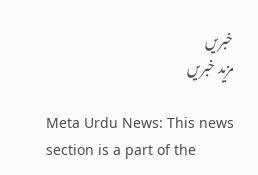خبریں
مزید خبریں

Meta Urdu News: This news section is a part of the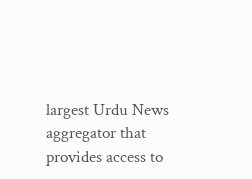largest Urdu News aggregator that provides access to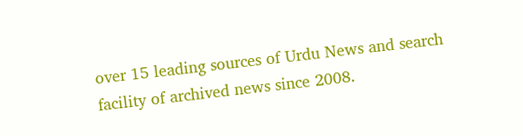over 15 leading sources of Urdu News and search facility of archived news since 2008.